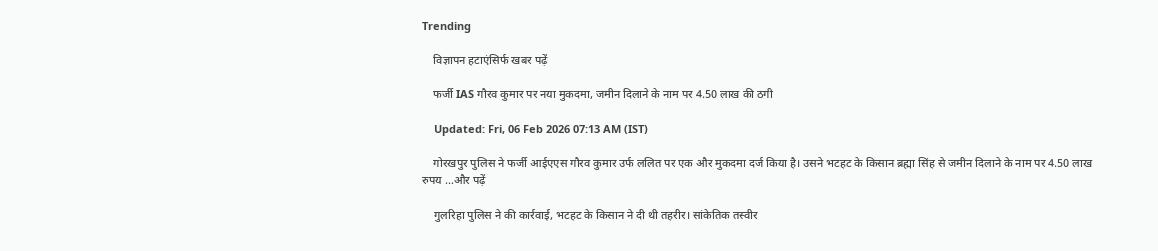Trending

    विज्ञापन हटाएंसिर्फ खबर पढ़ें

    फर्जी IAS गौरव कुमार पर नया मुकदमा, जमीन दिलाने के नाम पर 4.50 लाख की ठगी

    Updated: Fri, 06 Feb 2026 07:13 AM (IST)

    गोरखपुर पुलिस ने फर्जी आईएएस गौरव कुमार उर्फ ललित पर एक और मुकदमा दर्ज किया है। उसने भटहट के किसान ब्रह्मा सिंह से जमीन दिलाने के नाम पर 4.50 लाख रुपय ...और पढ़ें

    गुलरिहा पुलिस ने की कार्रवाई, भटहट के किसान ने दी थी तहरीर। सांकेतिक तस्वीर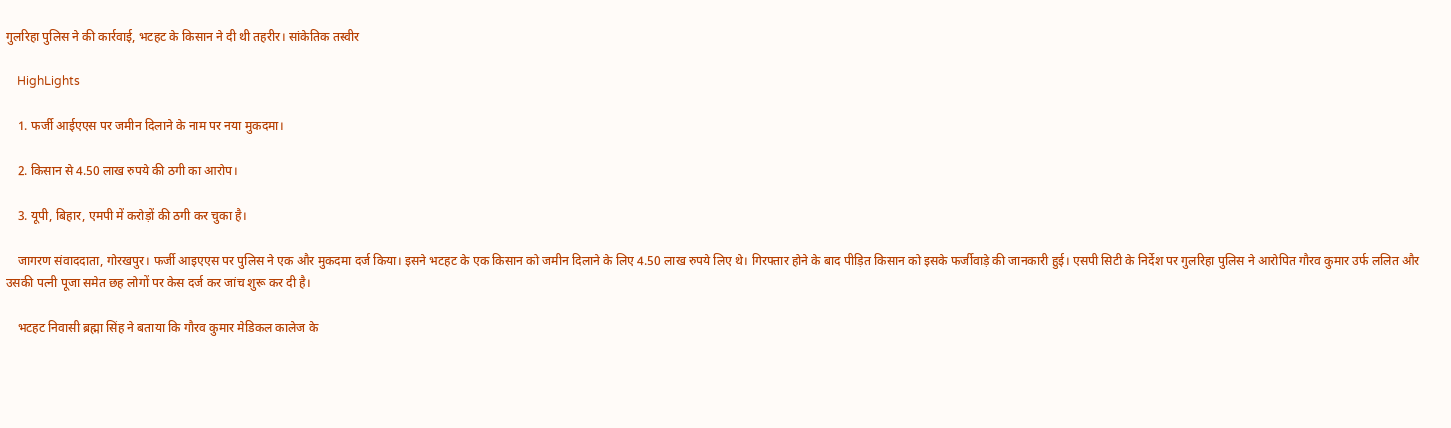गुलरिहा पुलिस ने की कार्रवाई, भटहट के किसान ने दी थी तहरीर। सांकेतिक तस्वीर

    HighLights

    1. फर्जी आईएएस पर जमीन दिलाने के नाम पर नया मुकदमा।

    2. किसान से 4.50 लाख रुपये की ठगी का आरोप।

    3. यूपी, बिहार, एमपी में करोड़ों की ठगी कर चुका है।

    जागरण संवाददाता, गोरखपुर। फर्जी आइएएस पर पुलिस ने एक और मुकदमा दर्ज किया। इसने भटहट के एक किसान को जमीन दिलाने के लिए 4.50 लाख रुपये लिए थे। गिरफ्तार होने के बाद पीड़ित किसान को इसके फर्जीवाड़े की जानकारी हुई। एसपी सिटी के निर्देश पर गुलरिहा पुलिस ने आरोपित गौरव कुमार उर्फ ललित और उसकी पत्नी पूजा समेत छह लोगों पर केस दर्ज कर जांच शुरू कर दी है।

    भटहट निवासी ब्रह्मा सिंह ने बताया कि गौरव कुमार मेडिकल कालेज के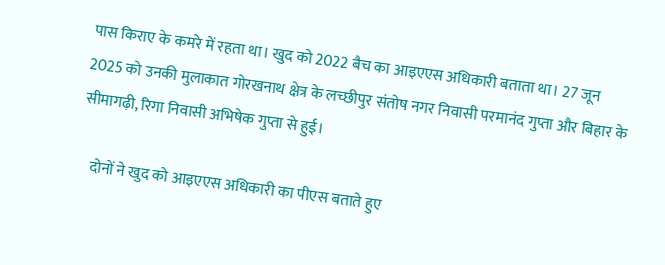पास किराए के कमरे में रहता था। खुद को 2022 बैच का आइएएस अधिकारी बताता था। 27 जून 2025 को उनकी मुलाकात गोरखनाथ क्षेत्र के लच्छीपुर संतोष नगर निवासी परमानंद गुप्ता और बिहार के सीमागढ़ी, रिगा निवासी अभिषेक गुप्ता से हुई।

    दोनों ने खुद को आइएएस अधिकारी का पीएस बताते हुए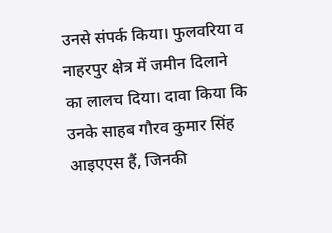उनसे संपर्क किया। फुलवरिया व नाहरपुर क्षेत्र में जमीन दिलाने का लालच दिया। दावा किया कि उनके साहब गौरव कुमार सिंह आइएएस हैं, जिनकी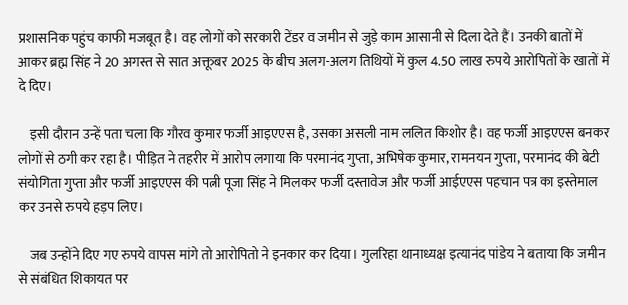प्रशासनिक पहुंच काफी मजबूत है। वह लोगों को सरकारी टेंडर व जमीन से जुड़े काम आसानी से दिला देते हैं। उनकी बातों में आकर ब्रह्म सिंह ने 20 अगस्त से सात अक्तूबर 2025 के बीच अलग-अलग तिथियों में कुल 4.50 लाख रुपये आरोपितों के खातों में दे दिए।

    इसी दौरान उन्हें पता चला कि गौरव कुमार फर्जी आइएएस है, उसका असली नाम ललित किशोर है। वह फर्जी आइएएस बनकर लोगों से ठगी कर रहा है। पीड़ित ने तहरीर में आरोप लगाया कि परमानंद गुप्ता, अभिषेक कुमार, रामनयन गुप्ता, परमानंद की बेटी संयोगिता गुप्ता और फर्जी आइएएस की पत्नी पूजा सिंह ने मिलकर फर्जी दस्तावेज और फर्जी आईएएस पहचान पत्र का इस्तेमाल कर उनसे रुपये हड़प लिए।

    जब उन्होंने दिए गए रुपये वापस मांगे तो आरोपितो ने इनकार कर दिया। गुलरिहा थानाध्यक्ष इत्यानंद पांडेय ने बताया कि जमीन से संबंधित शिकायत पर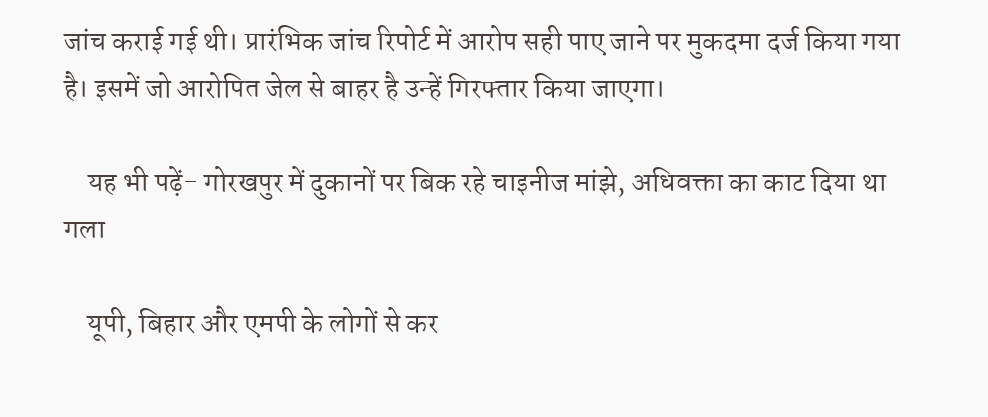जांच कराई गई थी। प्रारंभिक जांच रिपोर्ट में आरोप सही पाए जाने पर मुकदमा दर्ज किया गया है। इसमें जो आरोपित जेल से बाहर है उन्हें गिरफ्तार किया जाएगा।

    यह भी पढ़ें- गोरखपुर में दुकानों पर बिक रहे चाइनीज मांझे, अधिवक्ता का काट दिया था गला

    यूपी, बिहार और एमपी के लोगों से कर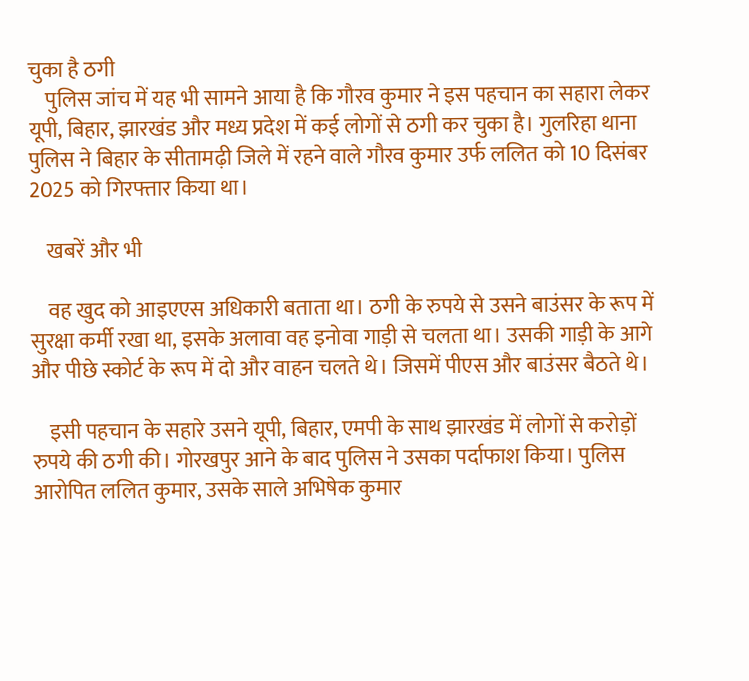चुका है ठगी
    पुलिस जांच में यह भी सामने आया है कि गौरव कुमार ने इस पहचान का सहारा लेकर यूपी, बिहार, झारखंड और मध्य प्रदेश में कई लोगों से ठगी कर चुका है। गुलरिहा थाना पुलिस ने बिहार के सीतामढ़ी जिले में रहने वाले गौरव कुमार उर्फ ललित को 10 दिसंबर 2025 को गिरफ्तार किया था।

    खबरें और भी

    वह खुद को आइएएस अधिकारी बताता था। ठगी के रुपये से उसने बाउंसर के रूप में सुरक्षा कर्मी रखा था, इसके अलावा वह इनोवा गाड़ी से चलता था। उसकी गाड़ी के आगे और पीछे स्कोर्ट के रूप में दो और वाहन चलते थे। जिसमें पीएस और बाउंसर बैठते थे।

    इसी पहचान के सहारे उसने यूपी, बिहार, एमपी के साथ झारखंड में लोगों से करोड़ों रुपये की ठगी की। गोरखपुर आने के बाद पुलिस ने उसका पर्दाफाश किया। पुलिस आरोपित ललित कुमार, उसके साले अभिषेक कुमार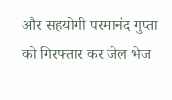और सहयोगी परमानंद गुप्ता को गिरफ्तार कर जेल भेज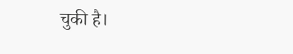चुकी है।